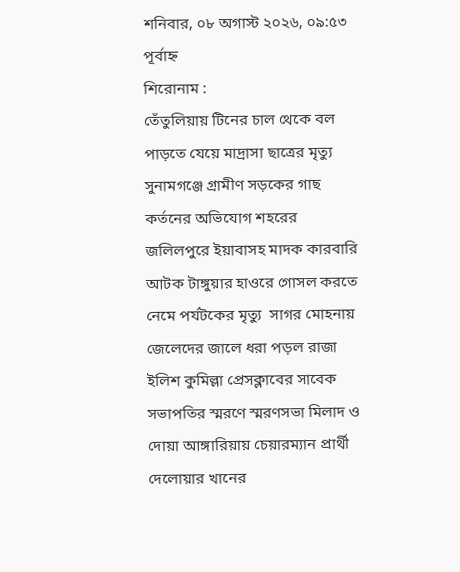শনিবার, ০৮ অগাস্ট ২০২৬, ০৯:৫৩ পূর্বাহ্ন
শিরোনাম :
তেঁতুলিয়ায় টিনের চাল থেকে বল পাড়তে যেয়ে মাদ্রাসা ছাত্রের মৃত্যু সুনামগঞ্জে গ্রামীণ সড়কের গাছ কর্তনের অভিযোগ শহরের জলিলপুরে ইয়াবাসহ মাদক কারবারি আটক টাঙ্গুয়ার হাওরে গোসল করতে নেমে পর্যটকের মৃত্যু  সাগর মোহনায় জেলেদের জালে ধরা পড়ল রাজা ইলিশ কুমিল্লা প্রেসক্লাবের সাবেক সভাপতির স্মরণে স্মরণসভা মিলাদ ও দোয়া আঙ্গারিয়ায় চেয়ারম্যান প্রার্থী দেলোয়ার খানের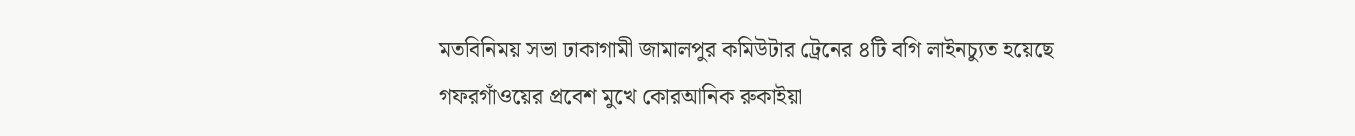মতবিনিময় সভা ঢাকাগামী জামালপুর কমিউটার ট্রেনের ৪টি বগি লাইনচ্যুত হয়েছে গফরগাঁওয়ের প্রবেশ মুখে কোরআনিক রুকাইয়া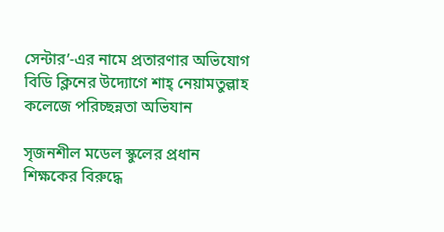সেন্টার’-এর নামে প্রতারণার অভিযোগ বিডি ক্লিনের উদ্যোগে শাহ্ নেয়ামতুল্লাহ কলেজে পরিচ্ছন্নতা অভিযান

সৃজনশীল মডেল স্কুলের প্রধান শিক্ষকের বিরুদ্ধে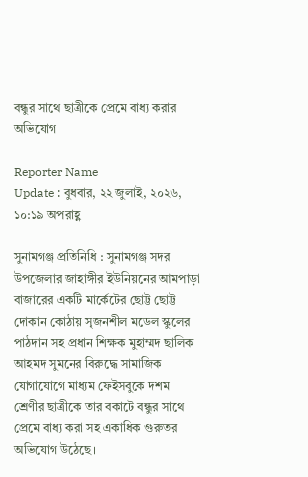বন্ধুর সাথে ছাত্রীকে প্রেমে বাধ্য করার অভিযোগ

Reporter Name
Update : বুধবার, ২২ জুলাই, ২০২৬, ১০:১৯ অপরাহ্ণ

সুনামগঞ্জ প্রতিনিধি : সুনামগঞ্জ সদর উপজেলার জাহাঙ্গীর ইউনিয়নের আমপাড়া বাজারের একটি মার্কেটের ছোট্ট ছোট্ট দোকান কোঠায় সৃজনশীল মডেল স্কুলের পাঠদান সহ প্রধান শিক্ষক মুহাম্মদ ছালিক আহমদ সুমনের বিরুদ্ধে সামাজিক যোগাযোগে মাধ্যম ফেইসবুকে দশম শ্রেণীর ছাত্রীকে তার বকাটে বন্ধুর সাথে প্রেমে বাধ্য করা সহ একাধিক গুরুতর অভিযোগ উঠেছে।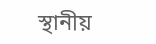স্থানীয়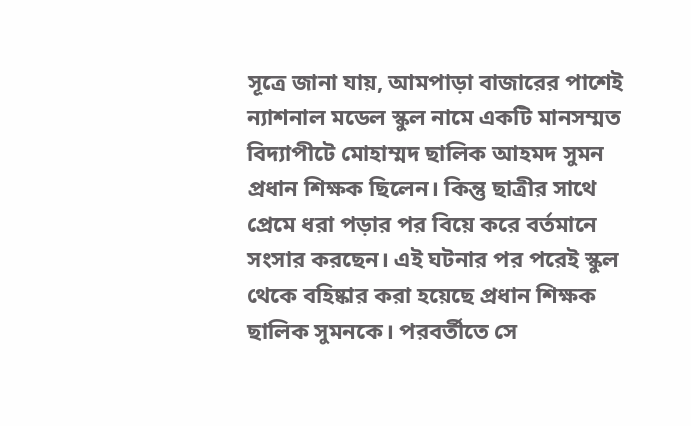সূত্রে জানা যায়, আমপাড়া বাজারের পাশেই ন্যাশনাল মডেল স্কুল নামে একটি মানসম্মত বিদ্যাপীটে মোহাম্মদ ছালিক আহমদ সুমন প্রধান শিক্ষক ছিলেন। কিন্তু ছাত্রীর সাথে প্রেমে ধরা পড়ার পর বিয়ে করে বর্তমানে সংসার করছেন। এই ঘটনার পর পরেই স্কুল থেকে বহিষ্কার করা হয়েছে প্রধান শিক্ষক ছালিক সুমনকে। পরবর্তীতে সে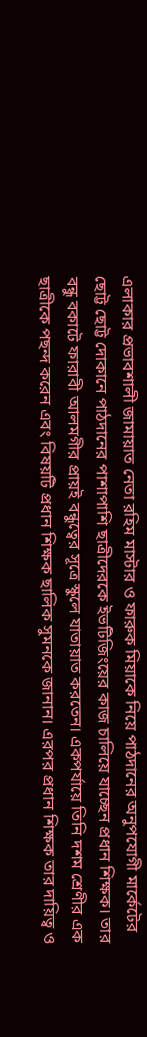এলাকার প্রভাবশালী জামায়াত নেতা রহিম মাস্টার ও ফারুক মিয়াকে নিয়ে পাঠদানের অনুপযোগী মার্কেটের ছোট্ট ছোট্ট দোকানে পাঠদানের পাশাপাশি ছাত্রীদেরকে ইভটিজিংয়ের কাজ চালিয়ে যাচ্ছেন প্রধান শিক্ষক। তার বন্ধু বকাটে ফারাবী আলমগীর প্রায়ই বন্ধুত্বের সূত্রে স্কুলে যাতায়াত করতেন। একপর্যায়ে তিনি দশম শ্রেণীর এক ছাত্রীকে পছন্দ করেন এবং বিষয়টি প্রধান শিক্ষক ছালিক সুমনকে জানান। এরপর প্রধান শিক্ষক তার দায়িত্ব ও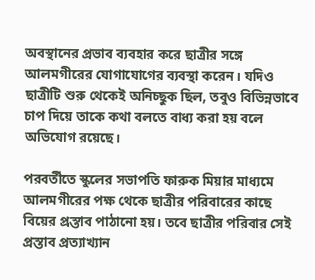অবস্থানের প্রভাব ব্যবহার করে ছাত্রীর সঙ্গে আলমগীরের যোগাযোগের ব্যবস্থা করেন। যদিও ছাত্রীটি শুরু থেকেই অনিচ্ছুক ছিল, তবুও বিভিন্নভাবে চাপ দিয়ে তাকে কথা বলতে বাধ্য করা হয় বলে অভিযোগ রয়েছে।

পরবর্তীতে স্কুলের সভাপতি ফারুক মিয়ার মাধ্যমে আলমগীরের পক্ষ থেকে ছাত্রীর পরিবারের কাছে বিয়ের প্রস্তাব পাঠানো হয়। তবে ছাত্রীর পরিবার সেই প্রস্তাব প্রত্যাখ্যান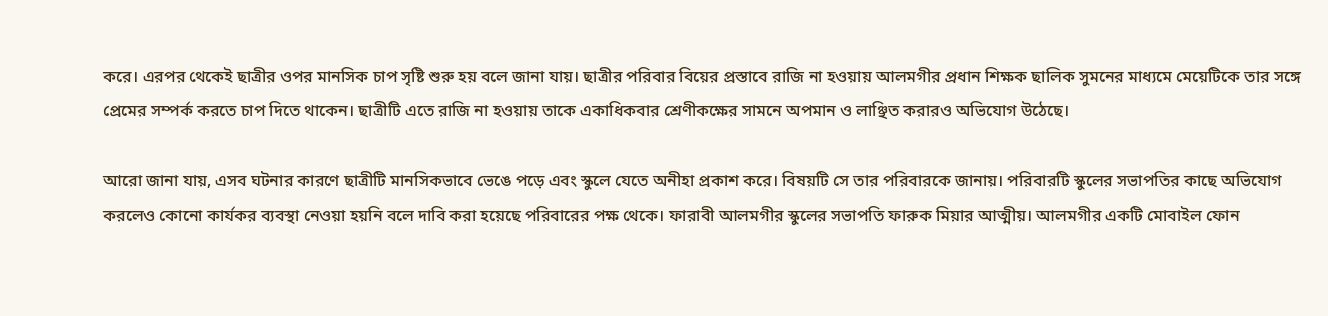করে। এরপর থেকেই ছাত্রীর ওপর মানসিক চাপ সৃষ্টি শুরু হয় বলে জানা যায়। ছাত্রীর পরিবার বিয়ের প্রস্তাবে রাজি না হওয়ায় আলমগীর প্রধান শিক্ষক ছালিক সুমনের মাধ্যমে মেয়েটিকে তার সঙ্গে প্রেমের সম্পর্ক করতে চাপ দিতে থাকেন। ছাত্রীটি এতে রাজি না হওয়ায় তাকে একাধিকবার শ্রেণীকক্ষের সামনে অপমান ও লাঞ্ছিত করারও অভিযোগ উঠেছে।

আরো জানা যায়, এসব ঘটনার কারণে ছাত্রীটি মানসিকভাবে ভেঙে পড়ে এবং স্কুলে যেতে অনীহা প্রকাশ করে। বিষয়টি সে তার পরিবারকে জানায়। পরিবারটি স্কুলের সভাপতির কাছে অভিযোগ করলেও কোনো কার্যকর ব্যবস্থা নেওয়া হয়নি বলে দাবি করা হয়েছে পরিবারের পক্ষ থেকে। ফারাবী আলমগীর স্কুলের সভাপতি ফারুক মিয়ার আত্মীয়। আলমগীর একটি মোবাইল ফোন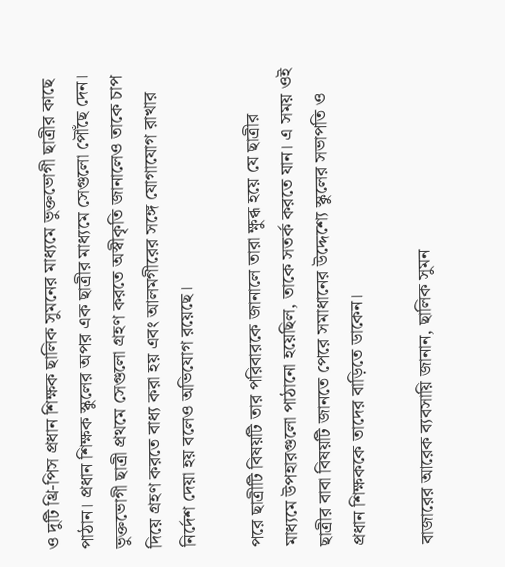ও দুটি থ্রি-পিস প্রধান শিক্ষক ছালিক সুমনের মাধ্যমে ভুক্তভোগী ছাত্রীর কাছে পাঠান। প্রধান শিক্ষক স্কুলের অপর এক ছাত্রীর মাধ্যমে সেগুলো পৌঁছে দেন। ভুক্তভোগী ছাত্রী প্রথমে সেগুলো গ্রহণ করতে অস্বীকৃতি জানালেও তাকে চাপ দিয়ে গ্রহণ করতে বাধ্য করা হয় এবং আলমগীরের সঙ্গে যোগাযোগ রাখার নির্দেশ দেয়া হয় বলেও অভিযোগ রয়েছে।

পরে ছাত্রীটি বিষয়টি তার পরিবারকে জানালে তারা ক্ষুব্ধ হয়ে যে ছাত্রীর মাধ্যমে উপহারগুলো পাঠানো হয়েছিল, তাকে সতর্ক করতে যান। এ সময় ওই ছাত্রীর বাবা বিষয়টি জানতে পেরে সমাধানের উদ্দেশ্যে স্কুলের সভাপতি ও প্রধান শিক্ষককে তাদের বাড়িতে ডাকেন।

বাজারের আরেক ব্যবসায়ি জানান, ছালিক সুমন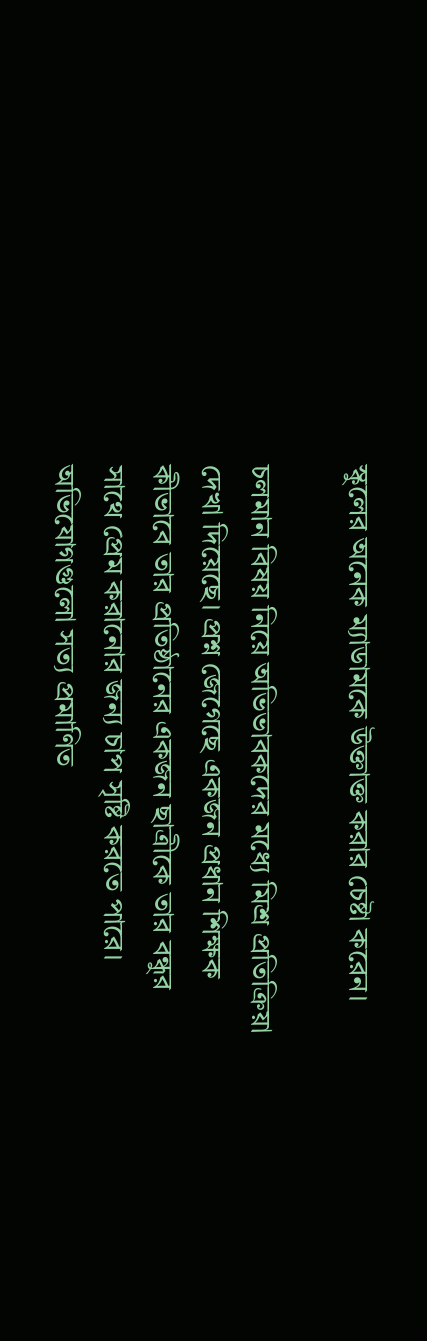স্কুলের অনেক ম্যাডামকে উক্তাক্ত করার চেষ্টা করেন।

চলমান বিষয় নিয়ে অভিভাবকদের মধ্যে মিশ্র প্রতিক্রিয়া দেখা দিয়েছে। প্রশ্ন জেগেছে একজন প্রধান শিক্ষক কীভাবে তার প্রতিষ্ঠানের একজন ছাত্রীকে তার বন্ধুর সাথে প্রেম করানোর জন্য চাপ সৃষ্টি করতে পারে। অভিযোগগুলো সত্য প্রমাণিত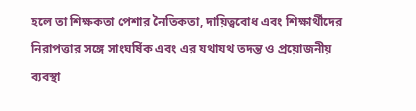হলে তা শিক্ষকতা পেশার নৈতিকতা, দায়িত্ববোধ এবং শিক্ষার্থীদের নিরাপত্তার সঙ্গে সাংঘর্ষিক এবং এর যথাযথ তদন্ত ও প্রয়োজনীয় ব্যবস্থা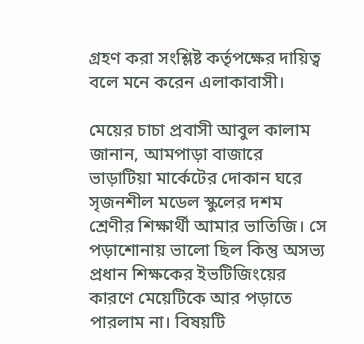গ্রহণ করা সংশ্লিষ্ট কর্তৃপক্ষের দায়িত্ব বলে মনে করেন এলাকাবাসী।

মেয়ের চাচা প্রবাসী আবুল কালাম জানান, আমপাড়া বাজারে ভাড়াটিয়া মার্কেটের দোকান ঘরে সৃজনশীল মডেল স্কুলের দশম শ্রেণীর শিক্ষার্থী আমার ভাতিজি। সে পড়াশোনায় ভালো ছিল কিন্তু অসভ্য প্রধান শিক্ষকের ইভটিজিংয়ের কারণে মেয়েটিকে আর পড়াতে পারলাম না। বিষয়টি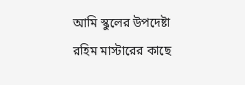আমি স্কুলের উপদেষ্টা রহিম মাস্টারের কাছে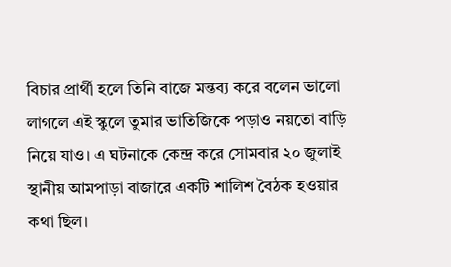বিচার প্রার্থী হলে তিনি বাজে মন্তব্য করে বলেন ভালো লাগলে এই স্কুলে তুমার ভাতিজিকে পড়াও নয়তো বাড়ি নিয়ে যাও। এ ঘটনাকে কেন্দ্র করে সোমবার ২০ জুলাই স্থানীয় আমপাড়া বাজারে একটি শালিশ বৈঠক হওয়ার কথা ছিল।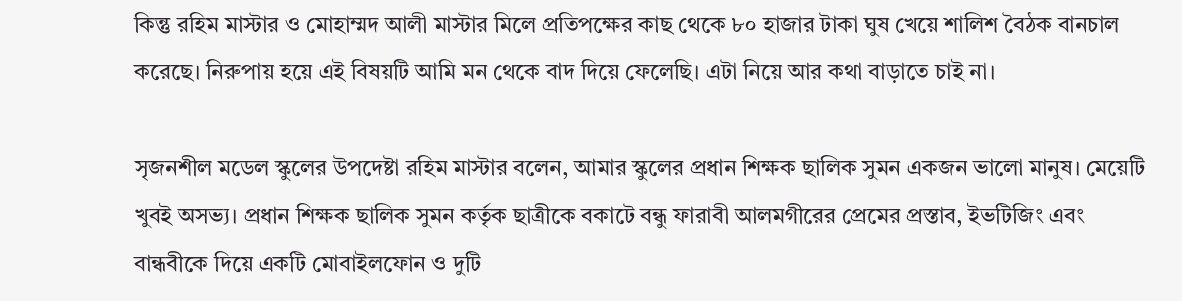কিন্তু রহিম মাস্টার ও মোহাম্মদ আলী মাস্টার মিলে প্রতিপক্ষের কাছ থেকে ৮০ হাজার টাকা ঘুষ খেয়ে শালিশ বৈঠক বানচাল করেছে। নিরুপায় হয়ে এই বিষয়টি আমি মন থেকে বাদ দিয়ে ফেলেছি। এটা নিয়ে আর কথা বাড়াতে চাই না।

সৃজনশীল মডেল স্কুলের উপদেষ্টা রহিম মাস্টার বলেন, আমার স্কুলের প্রধান শিক্ষক ছালিক সুমন একজন ভালো মানুষ। মেয়েটি খুবই অসভ্য। প্রধান শিক্ষক ছালিক সুমন কর্তৃক ছাত্রীকে বকাটে বন্ধু ফারাবী আলমগীরের প্রেমের প্রস্তাব, ইভটিজিং এবং বান্ধবীকে দিয়ে একটি মোবাইলফোন ও দুটি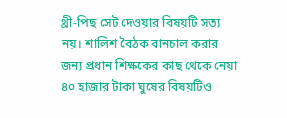থ্রী-পিছ সেট দেওয়ার বিষয়টি সত্য নয়। শালিশ বৈঠক বানচাল করার জন্য প্রধান শিক্ষকের কাছ থেকে নেয়া ৪০ হাজার টাকা ঘুষের বিষয়টিও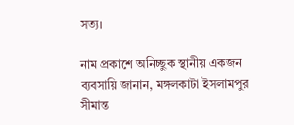সত্য।

নাম প্রকাশে অনিচ্ছুক স্থানীয় একজন ব্যবসায়ি জানান, মঙ্গলকাটা ইসলামপুর সীমান্ত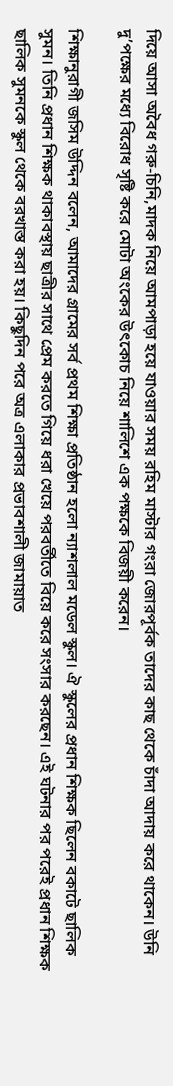দিয়ে আসা অবৈধ গরু-চিনি,মাদক নিয়ে আমপাড়া হয়ে যাওয়ার সময় রহিম মাস্টার গংরা জোরপূর্বক তাদের কাছ থেকে চাঁদা আদায় করে থাকেন। উনি দু’পক্ষের মধ্যে বিরোধ সৃষ্টি করে মোটা অংকের উৎকোচ নিয়ে শালিশে এক পক্ষকে বিজয়ী করেন।

শিক্ষানুরাগী জসিম উদ্দিন বলেন, আমাদের গ্রামের সর্ব প্রথম শিক্ষা প্রতিষ্ঠান হলো ন্যাশলাল মডেল স্কুল। ঐ স্কুলের প্রধান শিক্ষক ছিলেন বকাটে ছালিক সুমন। তিনি প্রধান শিক্ষক থাকাবস্থায় ছাত্রীর সাথে প্রেম করতে গিয়ে ধরা খেয়ে পরবর্তীতে বিয়ে করে সংসার করছেন। এই ঘটনার পর পরেই প্রধান শিক্ষক ছালিক সুমনকে স্কুল থেকে বরখাস্ত করা হয়। কিছুদিন পরে অত্র এলাকার প্রভাবশালী জামায়াত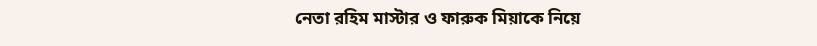নেতা রহিম মাস্টার ও ফারুক মিয়াকে নিয়ে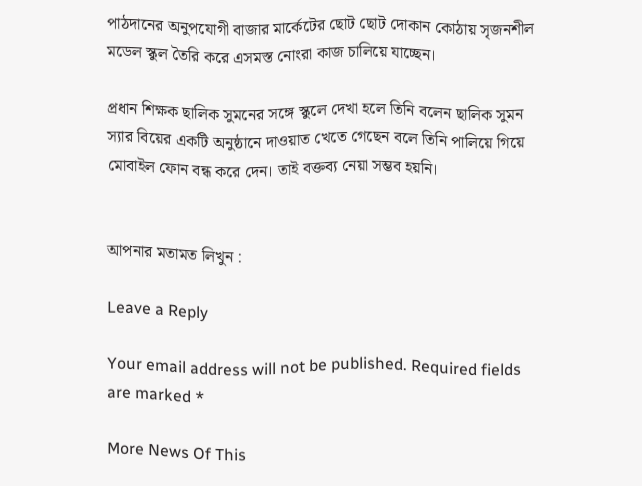পাঠদানের অনুপযোগী বাজার মার্কেটের ছোট ছোট দোকান কোঠায় সৃজনশীল মডেল স্কুল তৈরি করে এসমস্ত নোংরা কাজ চালিয়ে যাচ্ছেন।

প্রধান শিক্ষক ছালিক সুমনের সঙ্গে স্কুলে দেখা হলে তিনি বলেন ছালিক সুমন স্যার বিয়ের একটি অনুষ্ঠানে দাওয়াত খেতে গেছেন বলে তিনি পালিয়ে গিয়ে মোবাইল ফোন বন্ধ করে দেন। তাই বক্তব্য নেয়া সম্ভব হয়নি।


আপনার মতামত লিখুন :

Leave a Reply

Your email address will not be published. Required fields are marked *

More News Of This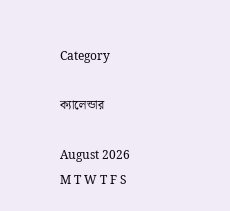Category

ক্যালেন্ডার

August 2026
M T W T F S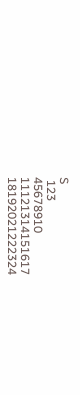S
 123
45678910
11121314151617
18192021222324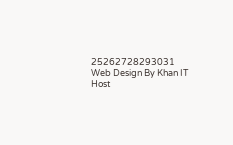25262728293031
Web Design By Khan IT Host